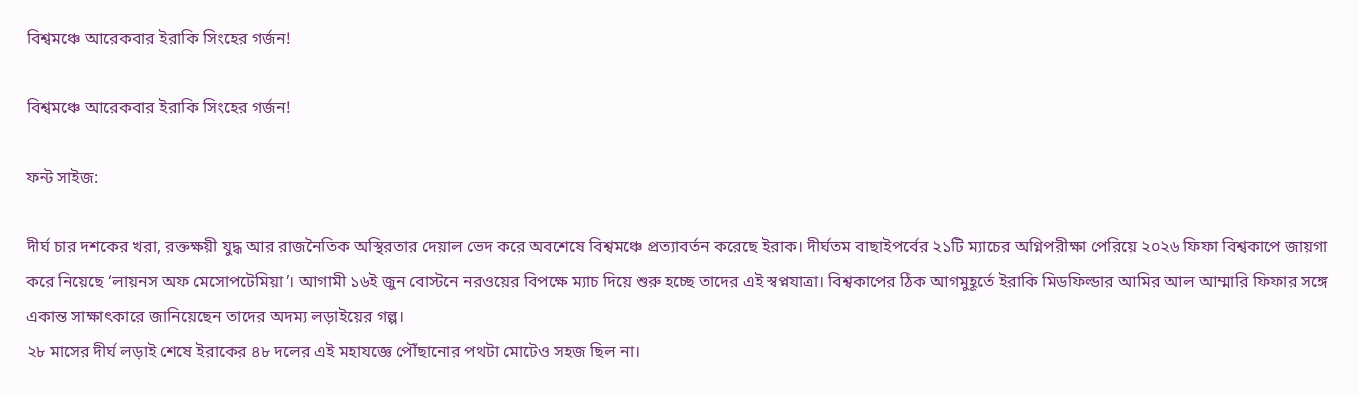বিশ্বমঞ্চে আরেকবার ইরাকি সিংহের গর্জন!

বিশ্বমঞ্চে আরেকবার ইরাকি সিংহের গর্জন!

ফন্ট সাইজ:

দীর্ঘ চার দশকের খরা, রক্তক্ষয়ী যুদ্ধ আর রাজনৈতিক অস্থিরতার দেয়াল ভেদ করে অবশেষে বিশ্বমঞ্চে প্রত্যাবর্তন করেছে ইরাক। দীর্ঘতম বাছাইপর্বের ২১টি ম্যাচের অগ্নিপরীক্ষা পেরিয়ে ২০২৬ ফিফা বিশ্বকাপে জায়গা করে নিয়েছে ‘লায়নস অফ মেসোপটেমিয়া’। আগামী ১৬ই জুন বোস্টনে নরওয়ের বিপক্ষে ম্যাচ দিয়ে শুরু হচ্ছে তাদের এই স্বপ্নযাত্রা। বিশ্বকাপের ঠিক আগমুহূর্তে ইরাকি মিডফিল্ডার আমির আল আম্মারি ফিফার সঙ্গে একান্ত সাক্ষাৎকারে জানিয়েছেন তাদের অদম্য লড়াইয়ের গল্প।
২৮ মাসের দীর্ঘ লড়াই শেষে ইরাকের ৪৮ দলের এই মহাযজ্ঞে পৌঁছানোর পথটা মোটেও সহজ ছিল না।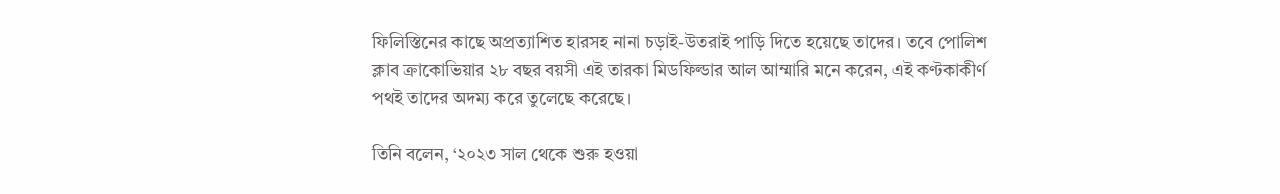ফিলিস্তিনের কাছে অপ্রত্যাশিত হারসহ নানা চড়াই-উতরাই পাড়ি দিতে হয়েছে তাদের। তবে পোলিশ ক্লাব ক্রাকোভিয়ার ২৮ বছর বয়সী এই তারকা মিডফিল্ডার আল আম্মারি মনে করেন, এই কণ্টকাকীর্ণ পথই তাদের অদম্য করে তুলেছে করেছে।

তিনি বলেন, ‘২০২৩ সাল থেকে শুরু হওয়া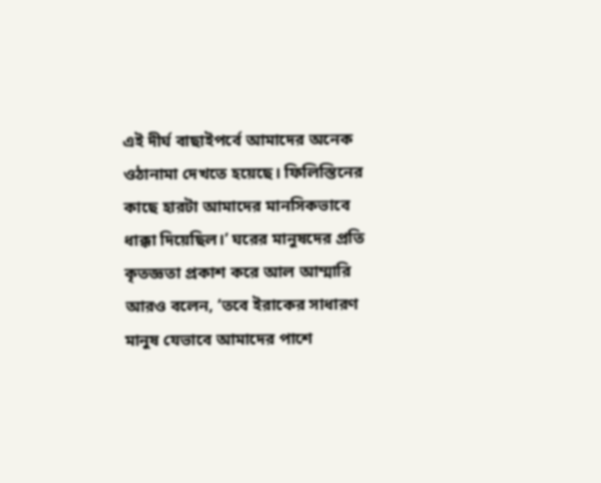এই দীর্ঘ বাছাইপর্বে আমাদের অনেক ওঠানামা দেখতে হয়েছে। ফিলিস্তিনের কাছে হারটা আমাদের মানসিকভাবে ধাক্কা দিয়েছিল।’ ঘরের মানুষদের প্রতি কৃতজ্ঞতা প্রকাশ করে আল আম্মারি আরও বলেন, ‘তবে ইরাকের সাধারণ মানুষ যেভাবে আমাদের পাশে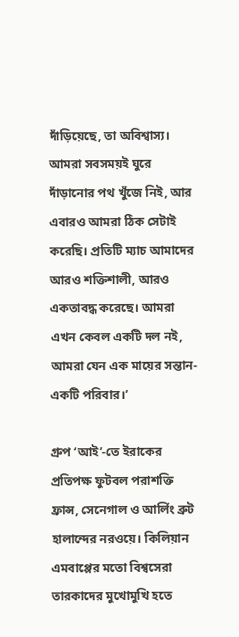দাঁড়িয়েছে, তা অবিশ্বাস্য। আমরা সবসময়ই ঘুরে দাঁড়ানোর পথ খুঁজে নিই, আর এবারও আমরা ঠিক সেটাই করেছি। প্রতিটি ম্যাচ আমাদের আরও শক্তিশালী, আরও একতাবদ্ধ করেছে। আমরা এখন কেবল একটি দল নই, আমরা যেন এক মায়ের সন্তান-একটি পরিবার।’

গ্রুপ ‘আই’-তে ইরাকের প্রতিপক্ষ ফুটবল পরাশক্তি ফ্রান্স, সেনেগাল ও আর্লিং ব্রুট হালান্দের নরওয়ে। কিলিয়ান এমবাপ্পের মতো বিশ্বসেরা তারকাদের মুখোমুখি হতে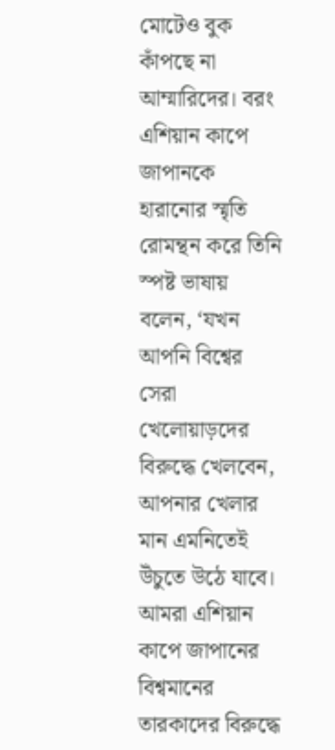মোটেও বুক কাঁপছে না আম্মারিদের। বরং এশিয়ান কাপে জাপানকে হারানোর স্মৃতি রোমন্থন করে তিনি স্পষ্ট ভাষায় বলেন, ‘যখন আপনি বিশ্বের সেরা খেলোয়াড়দের বিরুদ্ধে খেলবেন, আপনার খেলার মান এমনিতেই উঁচুতে উঠে যাবে। আমরা এশিয়ান কাপে জাপানের বিশ্বমানের তারকাদের বিরুদ্ধে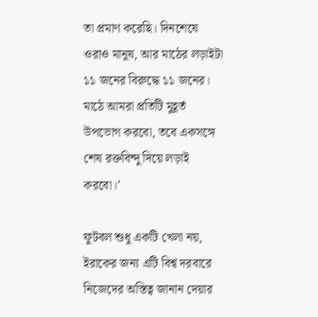তা প্রমাণ করেছি। দিনশেষে ওরাও মানুষ, আর মাঠের লড়াইটা ১১ জনের বিরুদ্ধে ১১ জনের। মাঠে আমরা প্রতিটি মুহূর্ত উপভোগ করবো, তবে একসঙ্গে শেষ রক্তবিন্দু দিয়ে লড়াই করবো।’

ফুটবল শুধু একটি খেলা নয়, ইরাকের জন্য এটি বিশ্ব দরবারে নিজেদের অস্তিত্ব জানান দেয়ার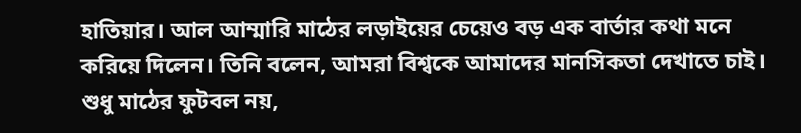হাতিয়ার। আল আম্মারি মাঠের লড়াইয়ের চেয়েও বড় এক বার্তার কথা মনে করিয়ে দিলেন। তিনি বলেন, আমরা বিশ্বকে আমাদের মানসিকতা দেখাতে চাই। শুধু মাঠের ফুটবল নয়,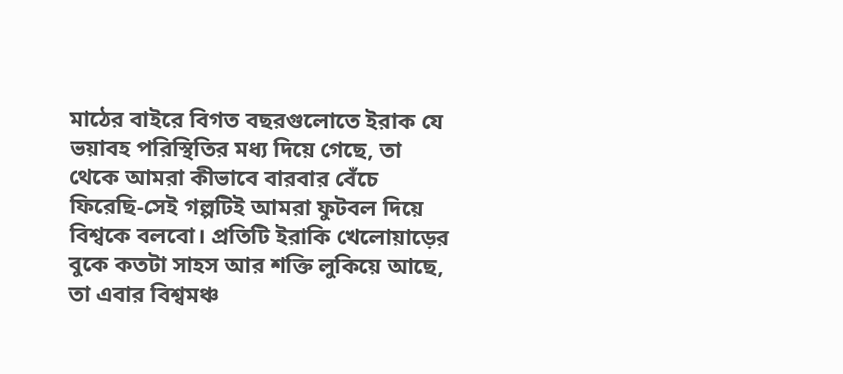মাঠের বাইরে বিগত বছরগুলোতে ইরাক যে ভয়াবহ পরিস্থিতির মধ্য দিয়ে গেছে, তা থেকে আমরা কীভাবে বারবার বেঁচে ফিরেছি-সেই গল্পটিই আমরা ফুটবল দিয়ে বিশ্বকে বলবো। প্রতিটি ইরাকি খেলোয়াড়ের বুকে কতটা সাহস আর শক্তি লুকিয়ে আছে, তা এবার বিশ্বমঞ্চ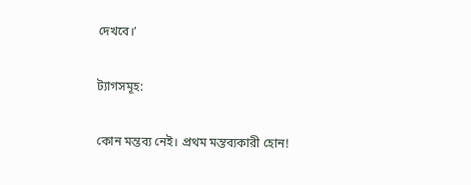দেখবে।’

ট্যাগসমূহ:

কোন মন্তব্য নেই। প্রথম মন্তব্যকারী হোন!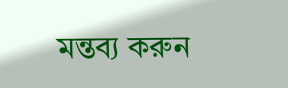মন্তব্য করুন